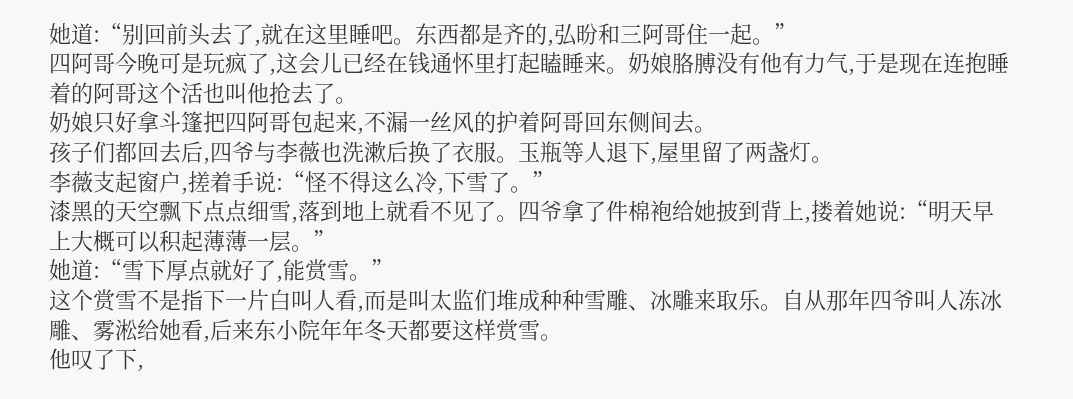她道:“别回前头去了,就在这里睡吧。东西都是齐的,弘昐和三阿哥住一起。”
四阿哥今晚可是玩疯了,这会儿已经在钱通怀里打起瞌睡来。奶娘胳膊没有他有力气,于是现在连抱睡着的阿哥这个活也叫他抢去了。
奶娘只好拿斗篷把四阿哥包起来,不漏一丝风的护着阿哥回东侧间去。
孩子们都回去后,四爷与李薇也洗漱后换了衣服。玉瓶等人退下,屋里留了两盏灯。
李薇支起窗户,搓着手说:“怪不得这么冷,下雪了。”
漆黑的天空飘下点点细雪,落到地上就看不见了。四爷拿了件棉袍给她披到背上,搂着她说:“明天早上大概可以积起薄薄一层。”
她道:“雪下厚点就好了,能赏雪。”
这个赏雪不是指下一片白叫人看,而是叫太监们堆成种种雪雕、冰雕来取乐。自从那年四爷叫人冻冰雕、雾淞给她看,后来东小院年年冬天都要这样赏雪。
他叹了下,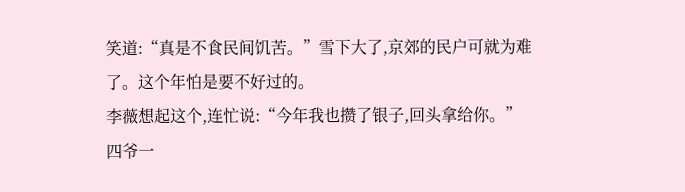笑道:“真是不食民间饥苦。”雪下大了,京郊的民户可就为难了。这个年怕是要不好过的。
李薇想起这个,连忙说:“今年我也攒了银子,回头拿给你。”
四爷一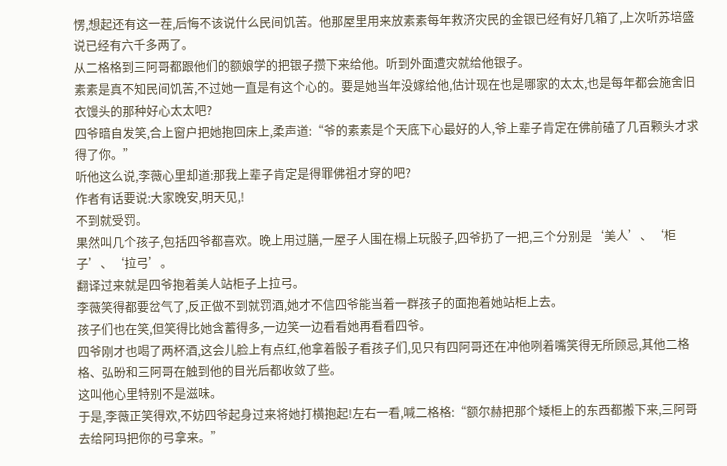愣,想起还有这一茬,后悔不该说什么民间饥苦。他那屋里用来放素素每年救济灾民的金银已经有好几箱了,上次听苏培盛说已经有六千多两了。
从二格格到三阿哥都跟他们的额娘学的把银子攒下来给他。听到外面遭灾就给他银子。
素素是真不知民间饥苦,不过她一直是有这个心的。要是她当年没嫁给他,估计现在也是哪家的太太,也是每年都会施舍旧衣馒头的那种好心太太吧?
四爷暗自发笑,合上窗户把她抱回床上,柔声道:“爷的素素是个天底下心最好的人,爷上辈子肯定在佛前磕了几百颗头才求得了你。”
听他这么说,李薇心里却道:那我上辈子肯定是得罪佛祖才穿的吧?
作者有话要说:大家晚安,明天见,!
不到就受罚。
果然叫几个孩子,包括四爷都喜欢。晚上用过膳,一屋子人围在榻上玩骰子,四爷扔了一把,三个分别是‘美人’、‘柜子’、‘拉弓’。
翻译过来就是四爷抱着美人站柜子上拉弓。
李薇笑得都要岔气了,反正做不到就罚酒,她才不信四爷能当着一群孩子的面抱着她站柜上去。
孩子们也在笑,但笑得比她含蓄得多,一边笑一边看看她再看看四爷。
四爷刚才也喝了两杯酒,这会儿脸上有点红,他拿着骰子看孩子们,见只有四阿哥还在冲他咧着嘴笑得无所顾忌,其他二格格、弘昐和三阿哥在触到他的目光后都收敛了些。
这叫他心里特别不是滋味。
于是,李薇正笑得欢,不妨四爷起身过来将她打横抱起!左右一看,喊二格格:“额尔赫把那个矮柜上的东西都搬下来,三阿哥去给阿玛把你的弓拿来。”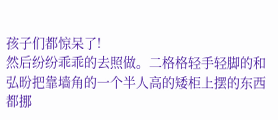孩子们都惊呆了!
然后纷纷乖乖的去照做。二格格轻手轻脚的和弘昐把靠墙角的一个半人高的矮柜上摆的东西都挪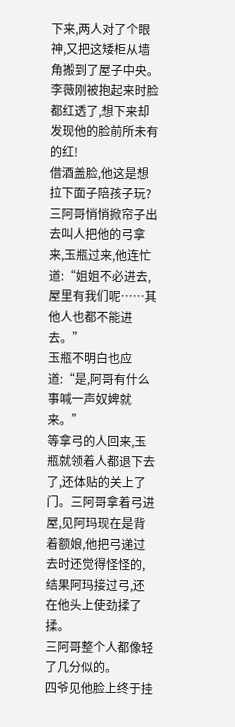下来,两人对了个眼神,又把这矮柜从墙角搬到了屋子中央。
李薇刚被抱起来时脸都红透了,想下来却发现他的脸前所未有的红!
借酒盖脸,他这是想拉下面子陪孩子玩?
三阿哥悄悄掀帘子出去叫人把他的弓拿来,玉瓶过来,他连忙道:“姐姐不必进去,屋里有我们呢……其他人也都不能进去。”
玉瓶不明白也应道:“是,阿哥有什么事喊一声奴婢就来。”
等拿弓的人回来,玉瓶就领着人都退下去了,还体贴的关上了门。三阿哥拿着弓进屋,见阿玛现在是背着额娘,他把弓递过去时还觉得怪怪的,结果阿玛接过弓,还在他头上使劲揉了揉。
三阿哥整个人都像轻了几分似的。
四爷见他脸上终于挂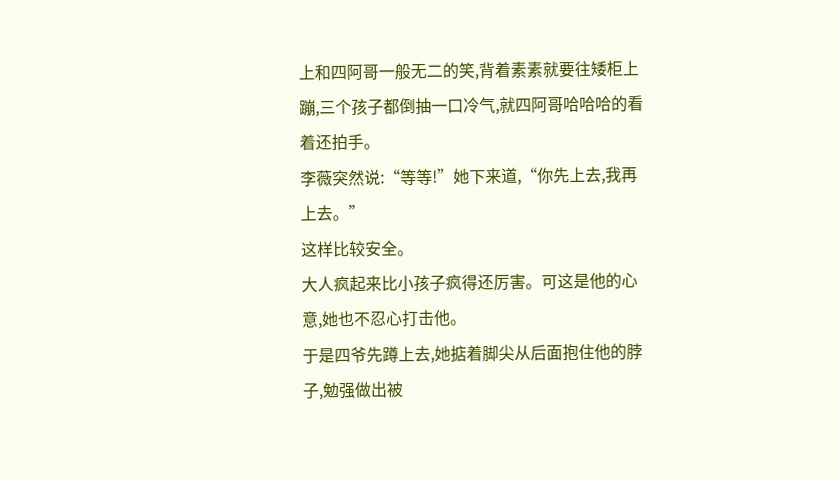上和四阿哥一般无二的笑,背着素素就要往矮柜上蹦,三个孩子都倒抽一口冷气,就四阿哥哈哈哈的看着还拍手。
李薇突然说:“等等!”她下来道,“你先上去,我再上去。”
这样比较安全。
大人疯起来比小孩子疯得还厉害。可这是他的心意,她也不忍心打击他。
于是四爷先蹲上去,她掂着脚尖从后面抱住他的脖子,勉强做出被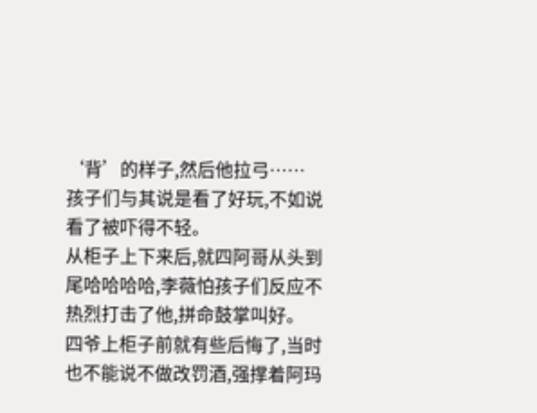‘背’的样子,然后他拉弓……
孩子们与其说是看了好玩,不如说看了被吓得不轻。
从柜子上下来后,就四阿哥从头到尾哈哈哈哈,李薇怕孩子们反应不热烈打击了他,拼命鼓掌叫好。
四爷上柜子前就有些后悔了,当时也不能说不做改罚酒,强撑着阿玛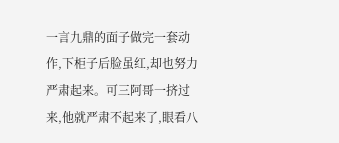一言九鼎的面子做完一套动作,下柜子后脸虽红,却也努力严肃起来。可三阿哥一挤过来,他就严肃不起来了,眼看八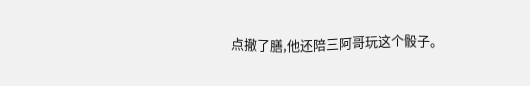点撤了膳,他还陪三阿哥玩这个骰子。